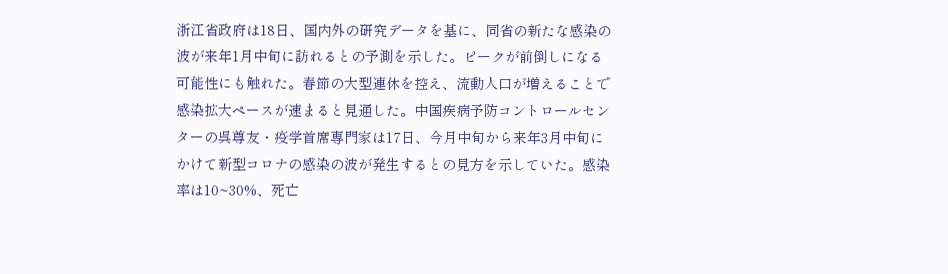浙江省政府は18日、国内外の研究データを基に、同省の新たな感染の波が来年1月中旬に訪れるとの予測を示した。ピークが前倒しになる可能性にも触れた。春節の大型連休を控え、流動人口が増えることで感染拡大ペースが速まると見通した。中国疾病予防コントロールセンターの呉尊友・疫学首席専門家は17日、今月中旬から来年3月中旬にかけて新型コロナの感染の波が発生するとの見方を示していた。感染率は10~30%、死亡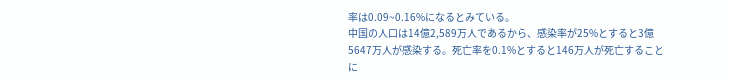率は0.09~0.16%になるとみている。
中国の人口は14億2,589万人であるから、感染率が25%とすると3億5647万人が感染する。死亡率を0.1%とすると146万人が死亡することに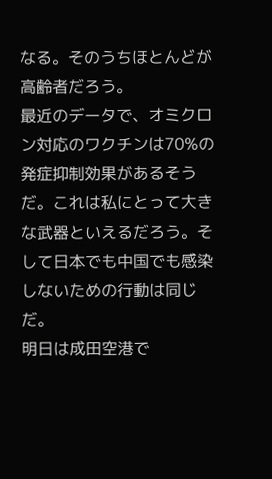なる。そのうちほとんどが高齢者だろう。
最近のデータで、オミクロン対応のワクチンは70%の発症抑制効果があるそうだ。これは私にとって大きな武器といえるだろう。そして日本でも中国でも感染しないための行動は同じだ。
明日は成田空港で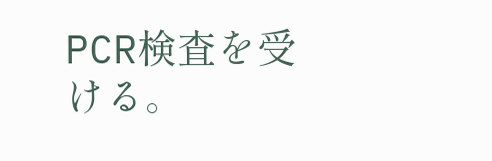PCR検査を受ける。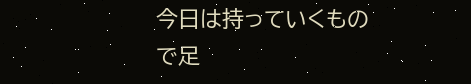今日は持っていくもので足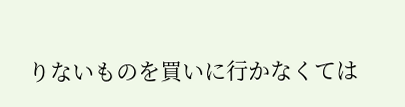りないものを買いに行かなくては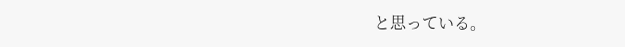と思っている。